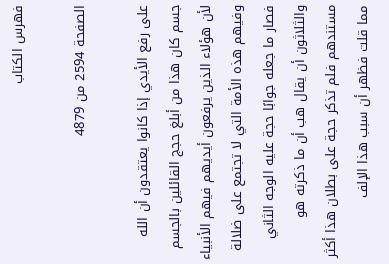فهرس الكتاب

الصفحة 2594 من 4879

على رفع الأيدي إذا كانوا يعتقدون أن الله جسم كان هذا من أبلغ حجج القائلين بالجسم لأن هؤلاء الذين يرفعون أيديهم فيهم الأنبياء وفيهم هذه الأمة التي لا تجتمع على ضلالة فصار ما جعله جوابًا حجة عليه الوجه الثاني والثلاثون أن يقال هب أن ما ذكرته هو مستندهم فلم تذكر حجة على بطلان هذا أكثر مما قلت فظهر أن سبب هذا الإلف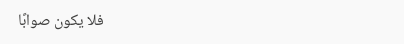فلا يكون صوابًا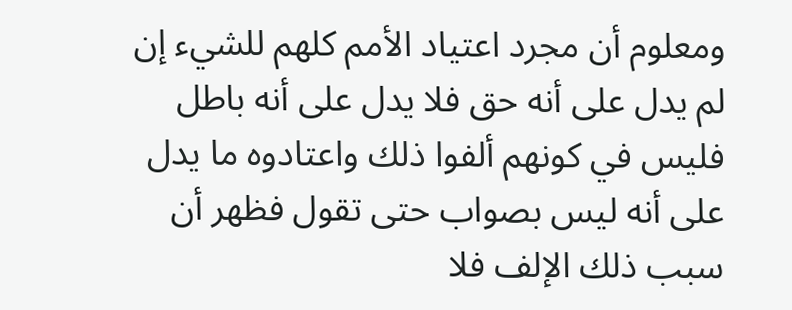ومعلوم أن مجرد اعتياد الأمم كلهم للشيء إن لم يدل على أنه حق فلا يدل على أنه باطل فليس في كونهم ألفوا ذلك واعتادوه ما يدل على أنه ليس بصواب حتى تقول فظهر أن سبب ذلك الإلف فلا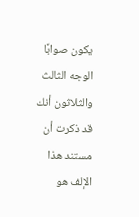يكون صوابًا الوجه الثالث والثلاثون أنك قد ذكرت أن مستند هذا الإلف هو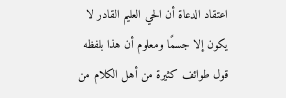اعتقاد الدعاة أن الحي العليم القادر لا يكون إلا جسمًا ومعلوم أن هذا بلفظه قول طوائف كثيرة من أهل الكلام من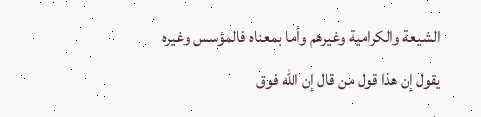الشيعة والكرامية وغيرهم وأما بمعناه فالمؤسس وغيره يقول إن هذا قول من قال إن الله فوق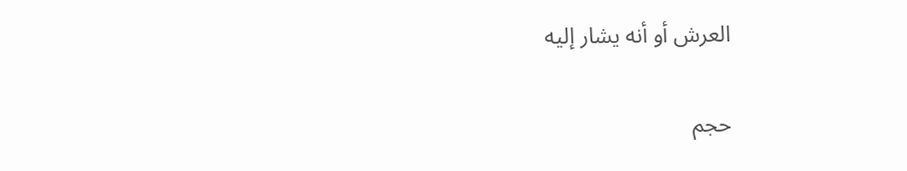العرش أو أنه يشار إليه

حجم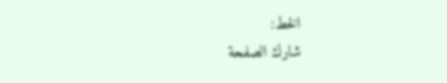الخط:
شارك الصفحة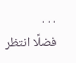. . .
فضلًا انتظر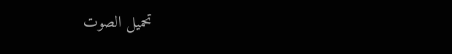تحميل الصوت